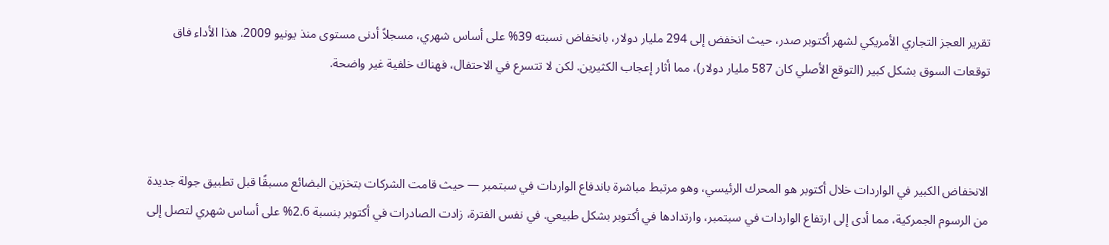تقرير العجز التجاري الأمريكي لشهر أكتوبر صدر، حيث انخفض إلى 294 مليار دولار، بانخفاض نسبته 39% على أساس شهري، مسجلاً أدنى مستوى منذ يونيو 2009. هذا الأداء فاق توقعات السوق بشكل كبير (التوقع الأصلي كان 587 مليار دولار)، مما أثار إعجاب الكثيرين. لكن لا تتسرع في الاحتفال، فهناك خلفية غير واضحة.



الانخفاض الكبير في الواردات خلال أكتوبر هو المحرك الرئيسي، وهو مرتبط مباشرة باندفاع الواردات في سبتمبر — حيث قامت الشركات بتخزين البضائع مسبقًا قبل تطبيق جولة جديدة من الرسوم الجمركية، مما أدى إلى ارتفاع الواردات في سبتمبر، وارتدادها في أكتوبر بشكل طبيعي. في نفس الفترة، زادت الصادرات في أكتوبر بنسبة 2.6% على أساس شهري لتصل إلى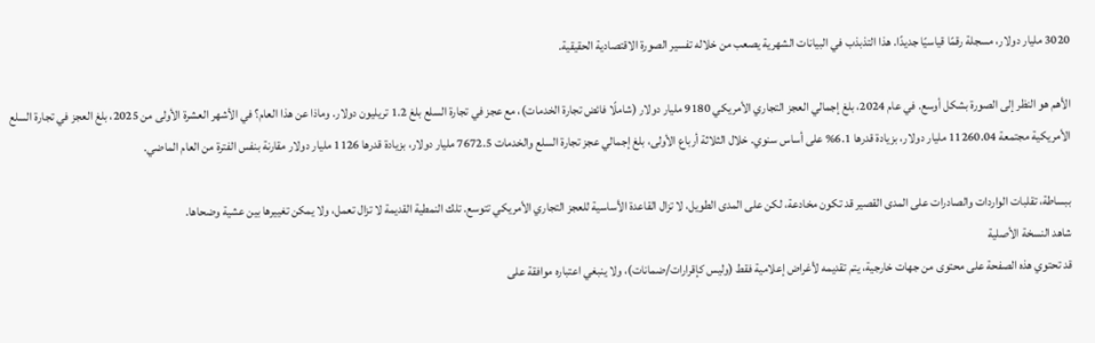3020 مليار دولار، مسجلة رقمًا قياسيًا جديدًا. هذا التذبذب في البيانات الشهرية يصعب من خلاله تفسير الصورة الاقتصادية الحقيقية.

الأهم هو النظر إلى الصورة بشكل أوسع. في عام 2024، بلغ إجمالي العجز التجاري الأمريكي 9180 مليار دولار (شاملًا فائض تجارة الخدمات)، مع عجز في تجارة السلع بلغ 1.2 تريليون دولار. وماذا عن هذا العام؟ في الأشهر العشرة الأولى من 2025، بلغ العجز في تجارة السلع الأمريكية مجتمعة 11260.04 مليار دولار، بزيادة قدرها 6.1% على أساس سنوي. خلال الثلاثة أرباع الأولى، بلغ إجمالي عجز تجارة السلع والخدمات 7672.5 مليار دولار، بزيادة قدرها 1126 مليار دولار مقارنة بنفس الفترة من العام الماضي.

ببساطة، تقلبات الواردات والصادرات على المدى القصير قد تكون مخادعة، لكن على المدى الطويل، لا تزال القاعدة الأساسية للعجز التجاري الأمريكي تتوسع. تلك النمطية القديمة لا تزال تعمل، ولا يمكن تغييرها بين عشية وضحاها.
شاهد النسخة الأصلية
قد تحتوي هذه الصفحة على محتوى من جهات خارجية، يتم تقديمه لأغراض إعلامية فقط (وليس كإقرارات/ضمانات)، ولا ينبغي اعتباره موافقة على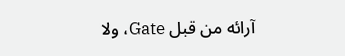آرائه من قبل Gate، ولا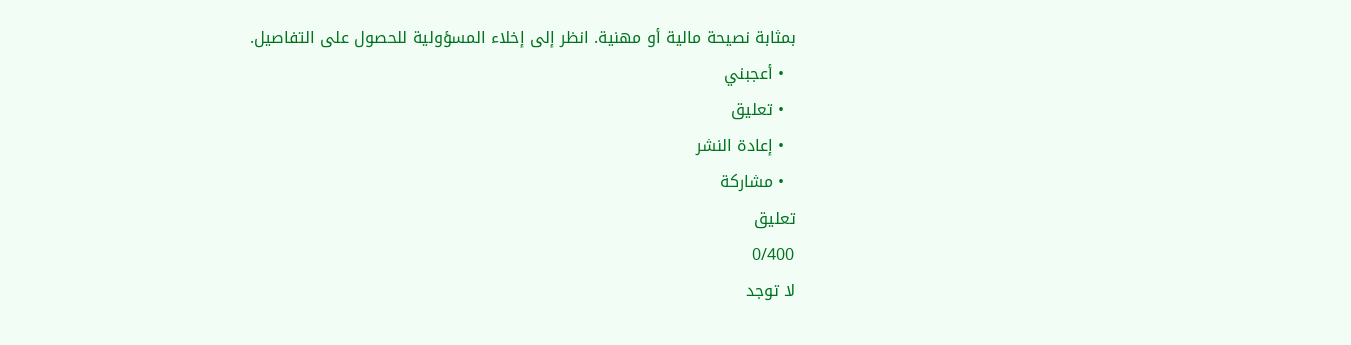بمثابة نصيحة مالية أو مهنية. انظر إلى إخلاء المسؤولية للحصول على التفاصيل.
  • أعجبني
  • تعليق
  • إعادة النشر
  • مشاركة
تعليق
0/400
لا توجد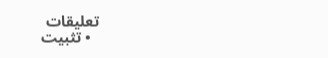تعليقات
  • تثبيت